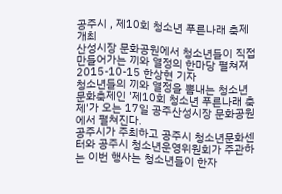공주시 , 제10회 청소년 푸른나래 축제 개최
산성시장 문화공원에서 청소년들이 직접 만들어가는 끼와 열정의 한마당 펼쳐져
2015-10-15 한상현 기자
청소년들의 끼와 열정을 뽐내는 청소년 문화축제인 '제10회 청소년 푸른나래 축제'가 오는 17일 공주산성시장 문화공원에서 펼쳐진다.
공주시가 주최하고 공주시 청소년문화센터와 공주시 청소년운영위원회가 주관하는 이번 행사는 청소년들이 한자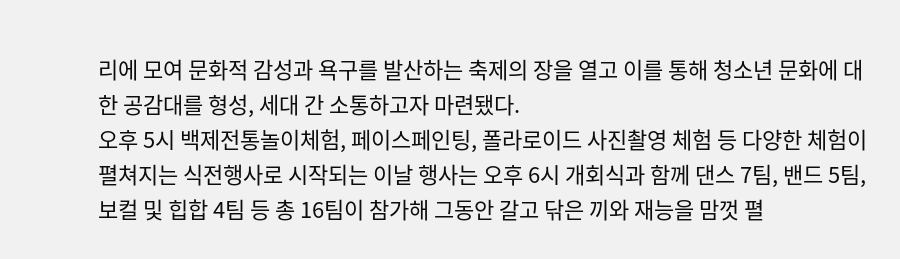리에 모여 문화적 감성과 욕구를 발산하는 축제의 장을 열고 이를 통해 청소년 문화에 대한 공감대를 형성, 세대 간 소통하고자 마련됐다.
오후 5시 백제전통놀이체험, 페이스페인팅, 폴라로이드 사진촬영 체험 등 다양한 체험이 펼쳐지는 식전행사로 시작되는 이날 행사는 오후 6시 개회식과 함께 댄스 7팀, 밴드 5팀, 보컬 및 힙합 4팀 등 총 16팀이 참가해 그동안 갈고 닦은 끼와 재능을 맘껏 펼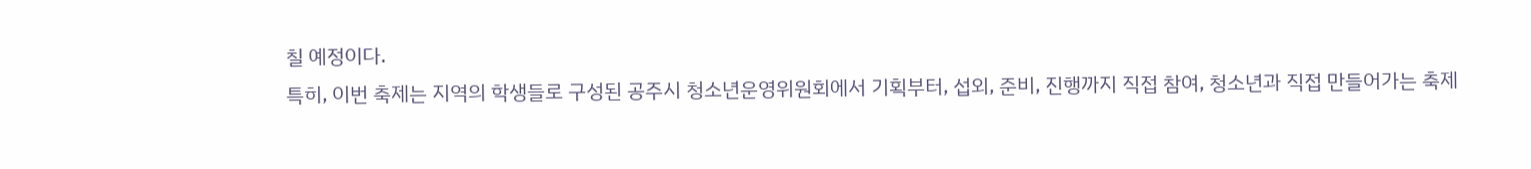칠 예정이다.
특히, 이번 축제는 지역의 학생들로 구성된 공주시 청소년운영위원회에서 기획부터, 섭외, 준비, 진행까지 직접 참여, 청소년과 직접 만들어가는 축제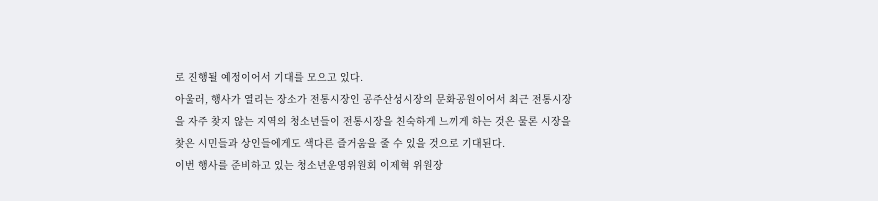로 진행될 예정이어서 기대를 모으고 있다.
아울러, 행사가 열리는 장소가 전통시장인 공주산성시장의 문화공원이어서 최근 전통시장을 자주 찾지 않는 지역의 청소년들이 전통시장을 친숙하게 느끼게 하는 것은 물론 시장을 찾은 시민들과 상인들에게도 색다른 즐거움을 줄 수 있을 것으로 기대된다.
이번 행사를 준비하고 있는 청소년운영위원회 이제혁 위원장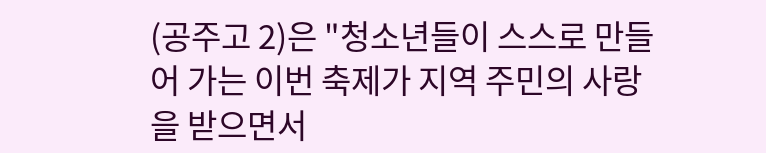(공주고 2)은 "청소년들이 스스로 만들어 가는 이번 축제가 지역 주민의 사랑을 받으면서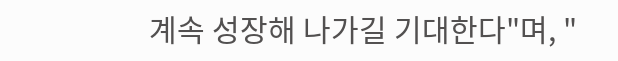계속 성장해 나가길 기대한다"며, "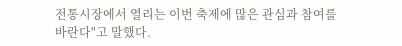전통시장에서 열리는 이번 축제에 많은 관심과 참여를 바란다"고 말했다.